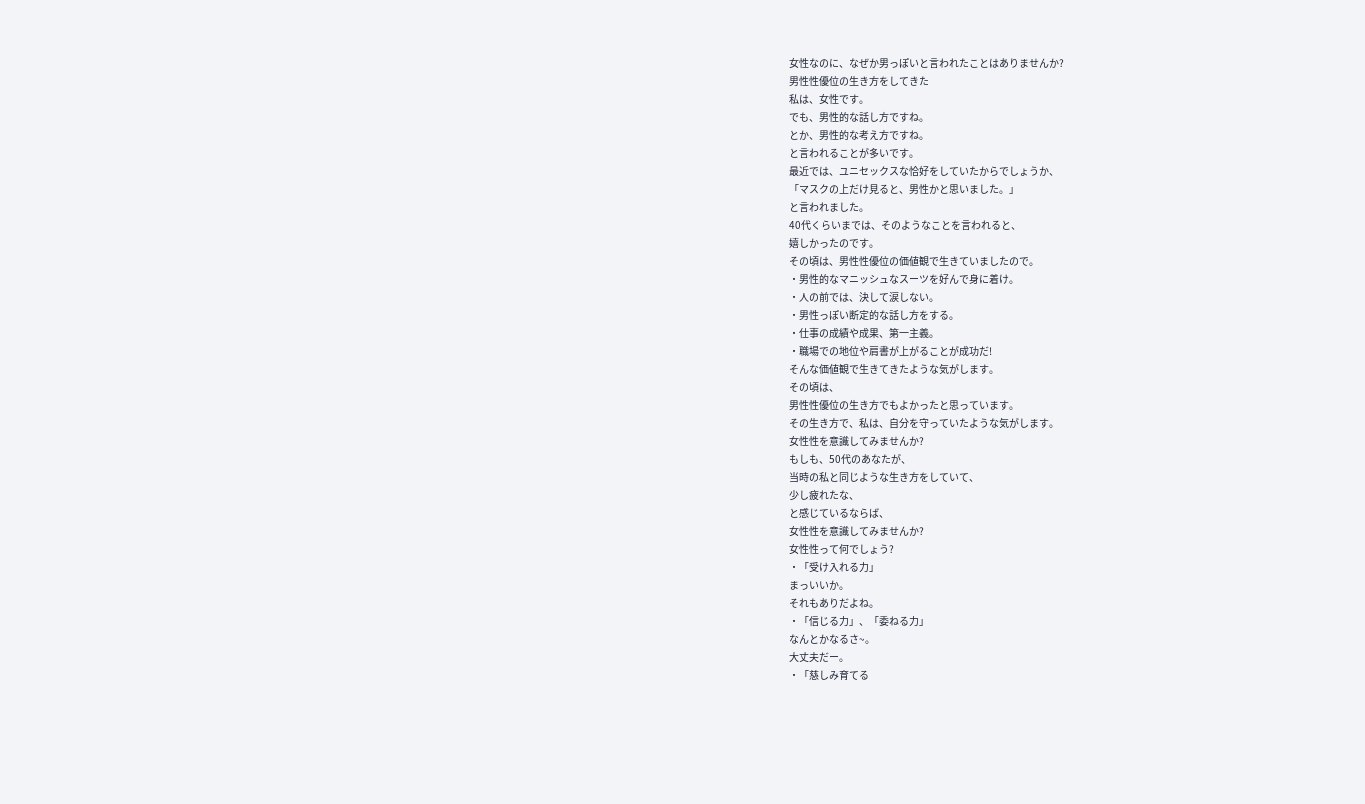女性なのに、なぜか男っぽいと言われたことはありませんか?
男性性優位の生き方をしてきた
私は、女性です。
でも、男性的な話し方ですね。
とか、男性的な考え方ですね。
と言われることが多いです。
最近では、ユニセックスな恰好をしていたからでしょうか、
「マスクの上だけ見ると、男性かと思いました。」
と言われました。
40代くらいまでは、そのようなことを言われると、
嬉しかったのです。
その頃は、男性性優位の価値観で生きていましたので。
・男性的なマニッシュなスーツを好んで身に着け。
・人の前では、決して涙しない。
・男性っぽい断定的な話し方をする。
・仕事の成績や成果、第一主義。
・職場での地位や肩書が上がることが成功だ!
そんな価値観で生きてきたような気がします。
その頃は、
男性性優位の生き方でもよかったと思っています。
その生き方で、私は、自分を守っていたような気がします。
女性性を意識してみませんか?
もしも、50代のあなたが、
当時の私と同じような生き方をしていて、
少し疲れたな、
と感じているならば、
女性性を意識してみませんか?
女性性って何でしょう?
・「受け入れる力」
まっいいか。
それもありだよね。
・「信じる力」、「委ねる力」
なんとかなるさ~。
大丈夫だー。
・「慈しみ育てる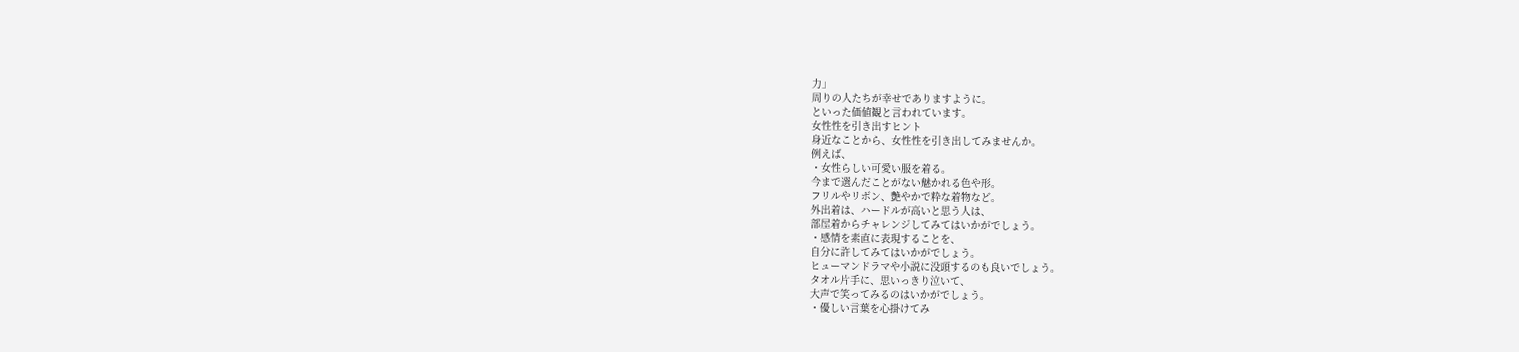力」
周りの人たちが幸せでありますように。
といった価値観と言われています。
女性性を引き出すヒント
身近なことから、女性性を引き出してみませんか。
例えば、
・女性らしい可愛い服を着る。
今まで選んだことがない魅かれる色や形。
フリルやリボン、艶やかで粋な着物など。
外出着は、ハードルが高いと思う人は、
部屋着からチャレンジしてみてはいかがでしょう。
・感情を素直に表現することを、
自分に許してみてはいかがでしょう。
ヒューマンドラマや小説に没頭するのも良いでしょう。
タオル片手に、思いっきり泣いて、
大声で笑ってみるのはいかがでしょう。
・優しい言葉を心掛けてみ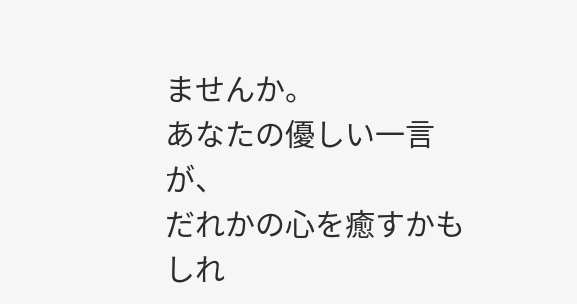ませんか。
あなたの優しい一言が、
だれかの心を癒すかもしれ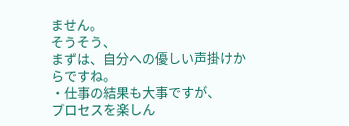ません。
そうそう、
まずは、自分への優しい声掛けからですね。
・仕事の結果も大事ですが、
プロセスを楽しん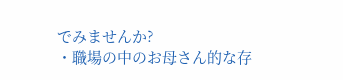でみませんか?
・職場の中のお母さん的な存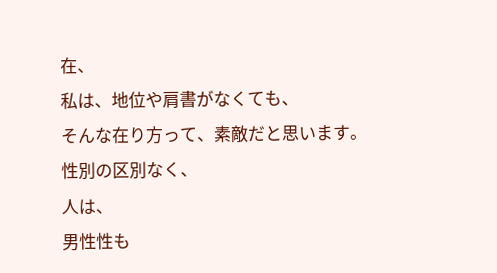在、
私は、地位や肩書がなくても、
そんな在り方って、素敵だと思います。
性別の区別なく、
人は、
男性性も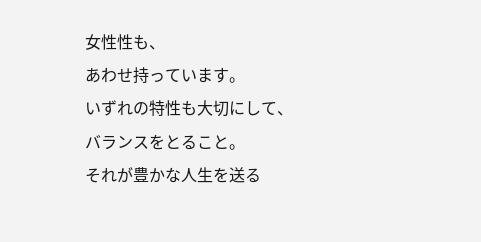女性性も、
あわせ持っています。
いずれの特性も大切にして、
バランスをとること。
それが豊かな人生を送る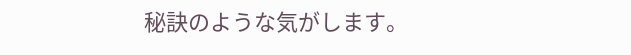秘訣のような気がします。